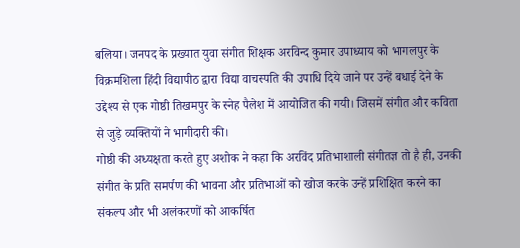बलिया। जनपद के प्रख्यात युवा संगीत शिक्षक अरविन्द कुमार उपाध्याय को भागलपुर के विक्रमशिला हिंदी विद्यापीठ द्वारा विद्या वाचस्पति की उपाधि दिये जाने पर उन्हें बधाई देने के उद्देश्य से एक गोष्ठी तिखमपुर के स्नेह पैलेश में आयोजित की गयी। जिसमें संगीत और कविता से जुड़े व्यक्तियों ने भागीदारी की।
गोष्ठी की अध्यक्षता करते हुए अशोक ने कहा कि अरविंद प्रतिभाशाली संगीतज्ञ तो है ही, उनकी संगीत के प्रति समर्पण की भावना और प्रतिभाओं को खोज करके उन्हें प्रशिक्षित करने का संकल्प और भी अलंकरणों को आकर्षित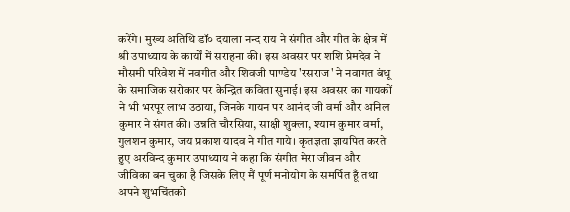करेंगे। मुख्य अतिथि डॉ० दयाला नन्द राय ने संगीत और गीत के क्षेत्र में श्री उपाध्याय के कार्यों में सराहना की। इस अवसर पर शशि प्रेमदेव ने मौसमी परिवेश में नवगीत और शिवजी पाण्डेय 'रसराज' ने नवागत बंधू के समाजिक सरोकार पर केन्द्रित कविता सुनाई। इस अवसर का गायकों ने भी भरपूर लाभ उठाया, जिनके गायन पर आनंद जी वर्मा और अनिल कुमार ने संगत की। उन्नति चौरसिया, साक्षी शुक्ला, श्याम कुमार वर्मा, गुलशन कुमार, जय प्रकाश यादव ने गीत गाये। कृतज्ञता ज्ञायपित करते हुए अरविन्द कुमार उपाध्याय ने कहा कि संगीत मेरा जीवन और जीविका बन चुका है जिसके लिए मैं पूर्ण मनोयोग के समर्पित हूँ तथा अपने शुभचिंतको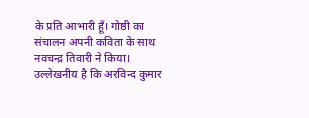के प्रति आभारी हूँ। गोष्ठी का संचालन अपनी कविता के साथ नवचन्द्र तिवारी ने किया। उल्लेखनीय है कि अरविन्द कुमार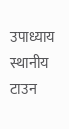उपाध्याय स्थानीय टाउन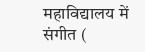महाविद्यालय में संगीत (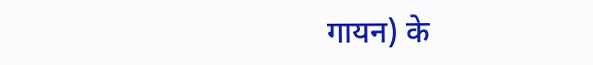गायन) के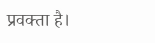प्रवक्ता है।